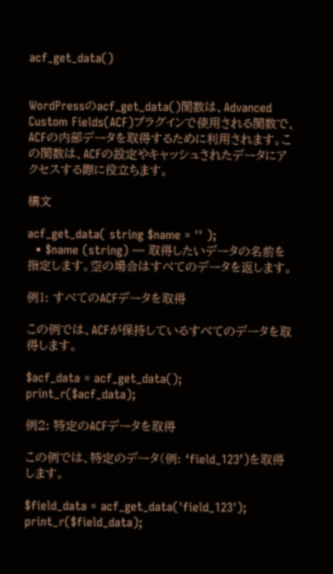acf_get_data()


WordPressのacf_get_data()関数は、Advanced Custom Fields(ACF)プラグインで使用される関数で、ACFの内部データを取得するために利用されます。この関数は、ACFの設定やキャッシュされたデータにアクセスする際に役立ちます。

構文

acf_get_data( string $name = '' );
  • $name (string) — 取得したいデータの名前を指定します。空の場合はすべてのデータを返します。

例1: すべてのACFデータを取得

この例では、ACFが保持しているすべてのデータを取得します。

$acf_data = acf_get_data(); print_r($acf_data);

例2: 特定のACFデータを取得

この例では、特定のデータ(例: ‘field_123’)を取得します。

$field_data = acf_get_data('field_123'); print_r($field_data);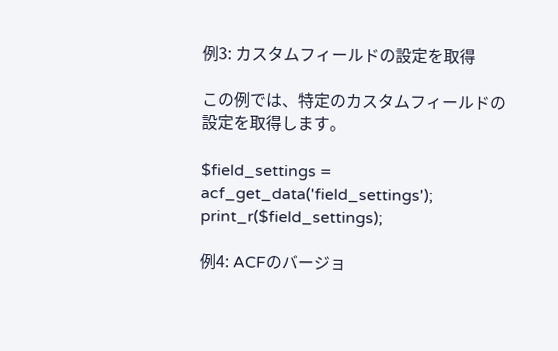例3: カスタムフィールドの設定を取得

この例では、特定のカスタムフィールドの設定を取得します。

$field_settings = acf_get_data('field_settings'); print_r($field_settings);

例4: ACFのバージョ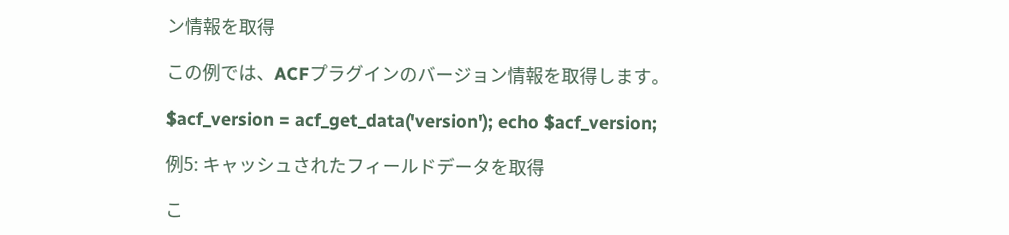ン情報を取得

この例では、ACFプラグインのバージョン情報を取得します。

$acf_version = acf_get_data('version'); echo $acf_version;

例5: キャッシュされたフィールドデータを取得

こ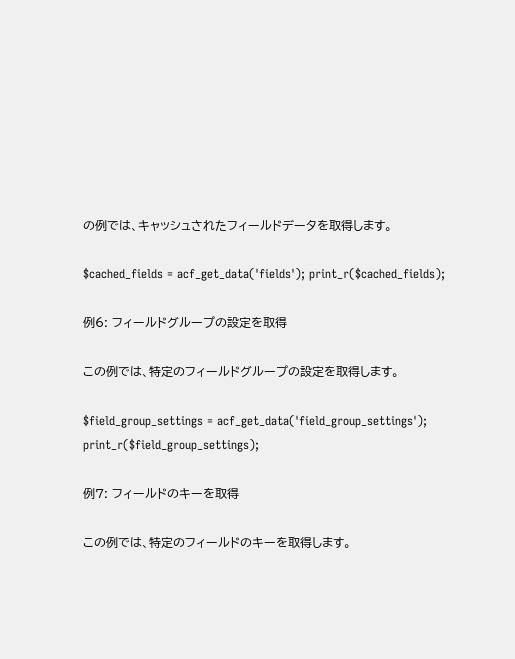の例では、キャッシュされたフィールドデータを取得します。

$cached_fields = acf_get_data('fields'); print_r($cached_fields);

例6: フィールドグループの設定を取得

この例では、特定のフィールドグループの設定を取得します。

$field_group_settings = acf_get_data('field_group_settings'); print_r($field_group_settings);

例7: フィールドのキーを取得

この例では、特定のフィールドのキーを取得します。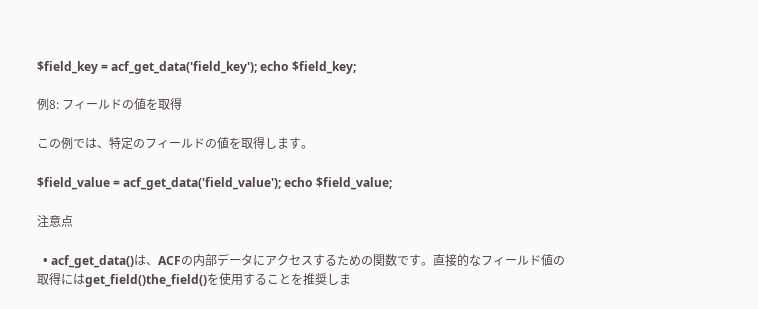$field_key = acf_get_data('field_key'); echo $field_key;

例8: フィールドの値を取得

この例では、特定のフィールドの値を取得します。

$field_value = acf_get_data('field_value'); echo $field_value;

注意点

  • acf_get_data()は、ACFの内部データにアクセスするための関数です。直接的なフィールド値の取得にはget_field()the_field()を使用することを推奨しま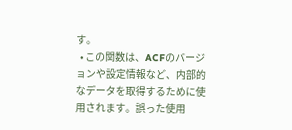す。
  • この関数は、ACFのバージョンや設定情報など、内部的なデータを取得するために使用されます。誤った使用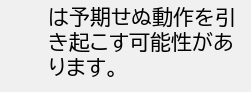は予期せぬ動作を引き起こす可能性があります。